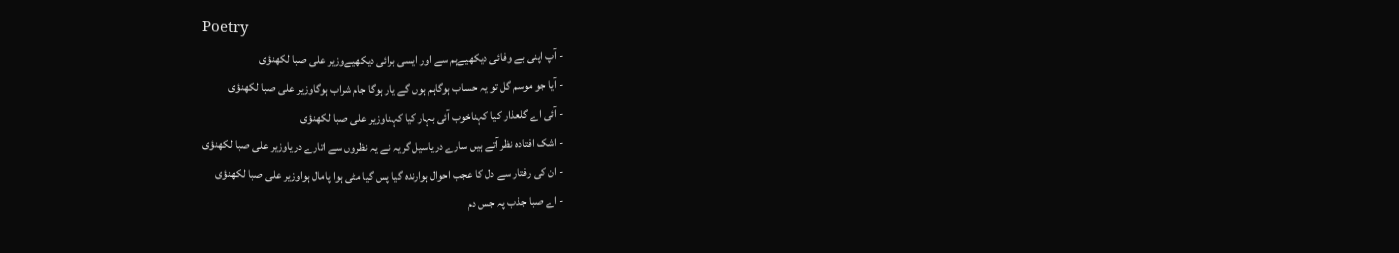Poetry
- آپ اپنی بے وفائی دیکھیےہم سے اور ایسی برائی دیکھیےوزیر علی صبا لکھنؤی
- آیا جو موسم گل تو یہ حساب ہوگاہم ہوں گے یار ہوگا جام شراب ہوگاوزیر علی صبا لکھنؤی
- آئی اے گلعذار کیا کہناخوب آئی بہار کیا کہناوزیر علی صبا لکھنؤی
- اشک افتادہ نظر آتے ہیں سارے دریاسیل گریہ نے یہ نظروں سے اتارے دریاوزیر علی صبا لکھنؤی
- ان کی رفتار سے دل کا عجب احوال ہوارندہ گیا پس گیا مٹی ہوا پامال ہواوزیر علی صبا لکھنؤی
- اے صبا جذب پہ جس دم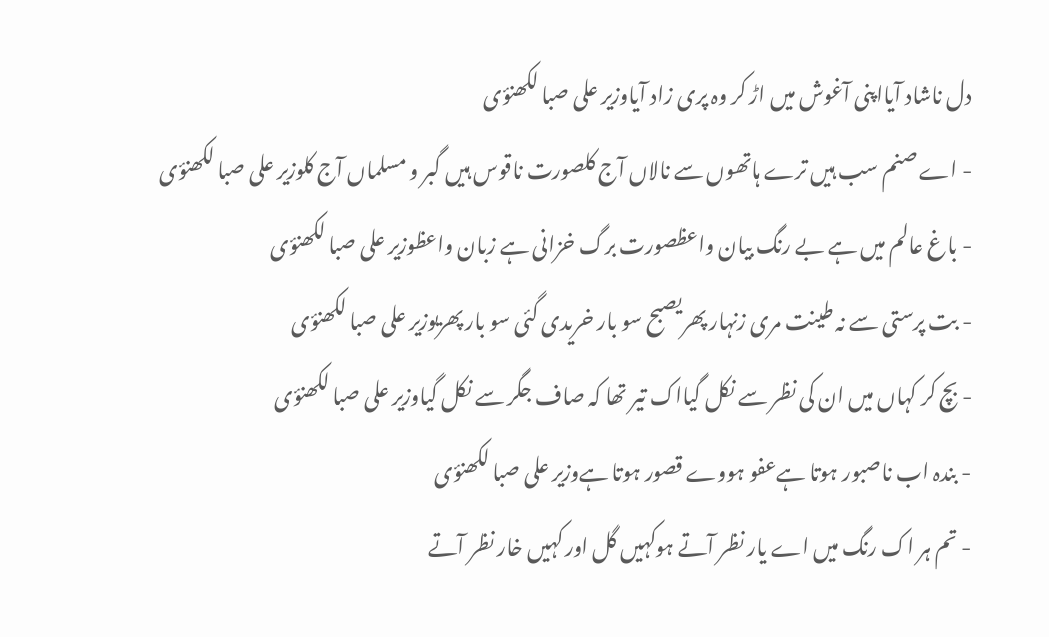دل ناشاد آیااپنی آغوش میں اڑ کر وہ پری زاد آیاوزیر علی صبا لکھنؤی
- اے صنم سب ہیں ترے ہاتھوں سے نالاں آج کلصورت ناقوس ہیں گبر و مسلماں آج کلوزیر علی صبا لکھنؤی
- باغ عالم میں ہے بے رنگ بیان واعظصورت برگ خزانی ہے زبان واعظوزیر علی صبا لکھنؤی
- بت پرستی سے نہ طینت مری زنہار پھریصبح سو بار خریدی گئی سو بار پھریوزیر علی صبا لکھنؤی
- بچ کر کہاں میں ان کی نظر سے نکل گیااک تیر تھا کہ صاف جگر سے نکل گیاوزیر علی صبا لکھنؤی
- بندہ اب ناصبور ہوتا ہےعفو ہووے قصور ہوتا ہےوزیر علی صبا لکھنؤی
- تم ہر اک رنگ میں اے یار نظر آتے ہوکہیں گل اور کہیں خار نظر آتے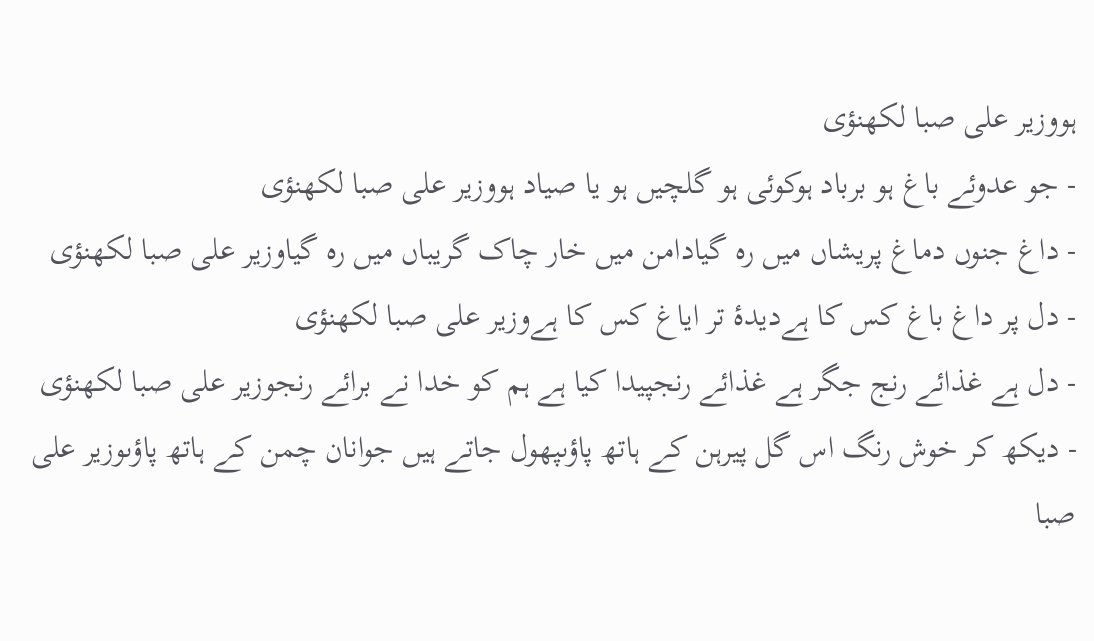ہووزیر علی صبا لکھنؤی
- جو عدوئے باغ ہو برباد ہوکوئی ہو گلچیں ہو یا صیاد ہووزیر علی صبا لکھنؤی
- داغ جنوں دماغ پریشاں میں رہ گیادامن میں خار چاک گریباں میں رہ گیاوزیر علی صبا لکھنؤی
- دل پر داغ باغ کس کا ہےدیدۂ تر ایاغ کس کا ہےوزیر علی صبا لکھنؤی
- دل ہے غذائے رنج جگر ہے غذائے رنجپیدا کیا ہے ہم کو خدا نے برائے رنجوزیر علی صبا لکھنؤی
- دیکھ کر خوش رنگ اس گل پیرہن کے ہاتھ پاؤںپھول جاتے ہیں جوانان چمن کے ہاتھ پاؤںوزیر علی صبا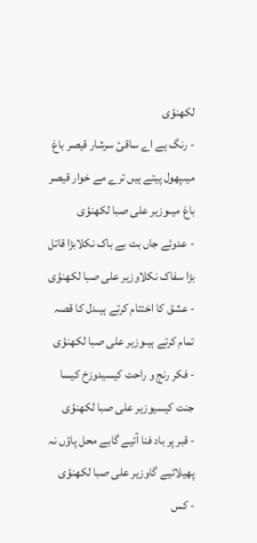لکھنؤی
- رنگ ہے اے ساقیٔ سرشار قیصر باغ میںپھول پیتے ہیں ترے مے خوار قیصر باغ میںوزیر علی صبا لکھنؤی
- عدوئے جاں بت بے باک نکلابڑا قاتل بڑا سفاک نکلاوزیر علی صبا لکھنؤی
- عشق کا اختتام کرتے ہیںدل کا قصہ تمام کرتے ہیںوزیر علی صبا لکھنؤی
- فکر رنج و راحت کیسیدوزخ کیسا جنت کیسیوزیر علی صبا لکھنؤی
- قبر پر باد فنا آئیے گابے محل پاؤں نہ پھیلائیے گاوزیر علی صبا لکھنؤی
- کس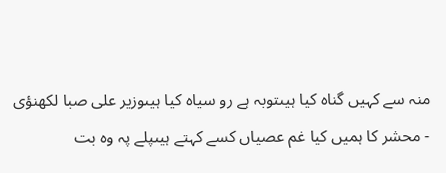منہ سے کہیں گناہ کیا ہیںتوبہ ہے رو سیاہ کیا ہیںوزیر علی صبا لکھنؤی
- محشر کا ہمیں کیا غم عصیاں کسے کہتے ہیںپلے پہ وہ بت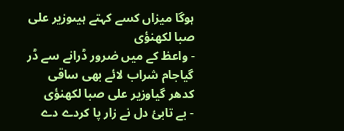ہوگا میزاں کسے کہتے ہیںوزیر علی صبا لکھنؤی
- واعظ کے میں ضرور ڈرانے سے ڈر گیاجام شراب لائے بھی ساقی کدھر گیاوزیر علی صبا لکھنؤی
- بے تابئ دل نے زار پا کردے دے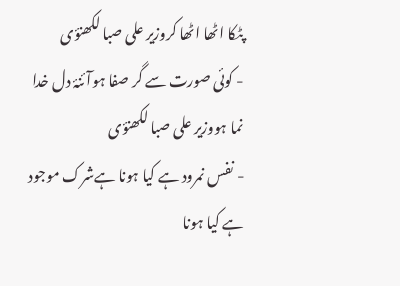پٹکا اٹھا اٹھا کروزیر علی صبا لکھنؤی
- کوئی صورت سے گر صفا ہوآئنۂ دل خدا نما ہووزیر علی صبا لکھنؤی
- نفس نمرود ہے کیا ہونا ہےشرک موجود ہے کیا ہونا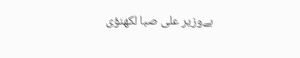ہےوزیر علی صبا لکھنؤی